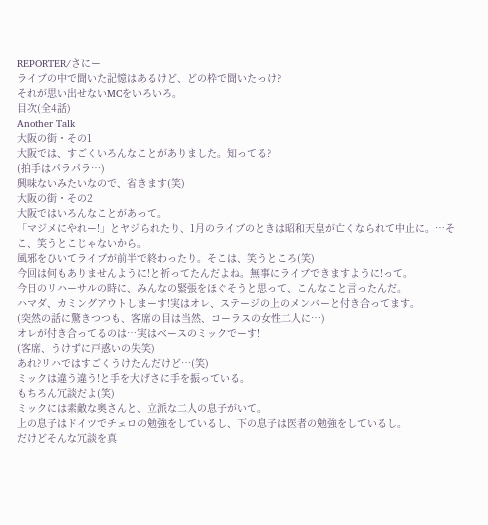REPORTER/さにー
ライブの中で聞いた記憶はあるけど、どの枠で聞いたっけ?
それが思い出せないMCをいろいろ。
目次(全4話)
Another Talk
大阪の街・その1
大阪では、すごくいろんなことがありました。知ってる?
(拍手はパラパラ…)
興味ないみたいなので、省きます(笑)
大阪の街・その2
大阪ではいろんなことがあって。
「マジメにやれー!」とヤジられたり、1月のライブのときは昭和天皇が亡くなられて中止に。…そこ、笑うとこじゃないから。
風邪をひいてライブが前半で終わったり。そこは、笑うところ(笑)
今回は何もありませんように!と祈ってたんだよね。無事にライブできますように!って。
今日のリハーサルの時に、みんなの緊張をほぐそうと思って、こんなこと言ったんだ。
ハマダ、カミングアウトしまーす!実はオレ、ステージの上のメンバーと付き合ってます。
(突然の話に驚きつつも、客席の目は当然、コーラスの女性二人に…)
オレが付き合ってるのは…実はベースのミックでーす!
(客席、うけずに戸惑いの失笑)
あれ?リハではすごくうけたんだけど…(笑)
ミックは違う違う!と手を大げさに手を振っている。
もちろん冗談だよ(笑)
ミックには素敵な奥さんと、立派な二人の息子がいて。
上の息子はドイツでチェロの勉強をしているし、下の息子は医者の勉強をしているし。
だけどそんな冗談を真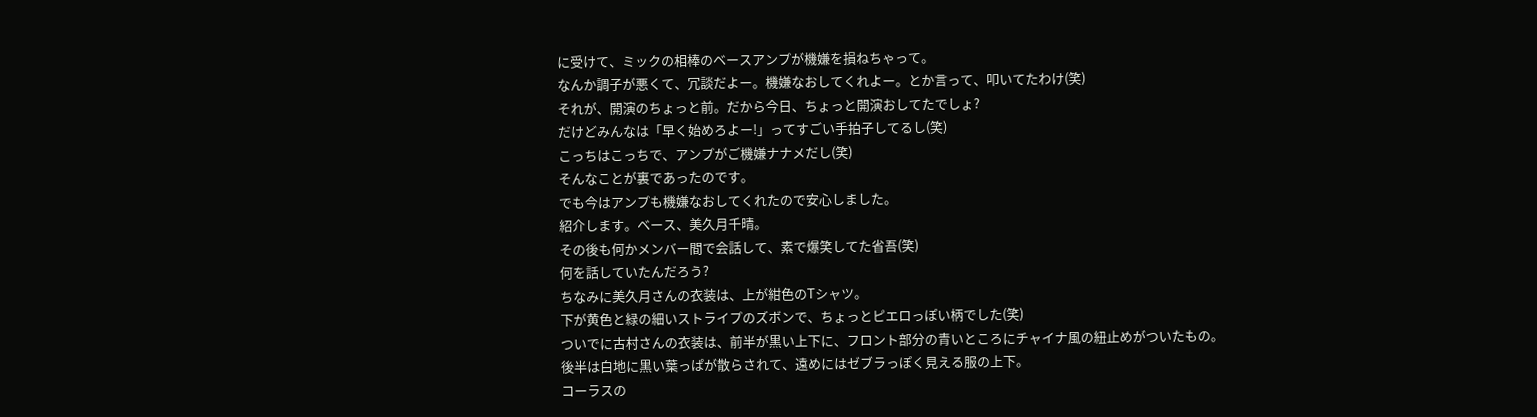に受けて、ミックの相棒のベースアンプが機嫌を損ねちゃって。
なんか調子が悪くて、冗談だよー。機嫌なおしてくれよー。とか言って、叩いてたわけ(笑)
それが、開演のちょっと前。だから今日、ちょっと開演おしてたでしょ?
だけどみんなは「早く始めろよー!」ってすごい手拍子してるし(笑)
こっちはこっちで、アンプがご機嫌ナナメだし(笑)
そんなことが裏であったのです。
でも今はアンプも機嫌なおしてくれたので安心しました。
紹介します。ベース、美久月千晴。
その後も何かメンバー間で会話して、素で爆笑してた省吾(笑)
何を話していたんだろう?
ちなみに美久月さんの衣装は、上が紺色のTシャツ。
下が黄色と緑の細いストライプのズボンで、ちょっとピエロっぽい柄でした(笑)
ついでに古村さんの衣装は、前半が黒い上下に、フロント部分の青いところにチャイナ風の紐止めがついたもの。
後半は白地に黒い葉っぱが散らされて、遠めにはゼブラっぽく見える服の上下。
コーラスの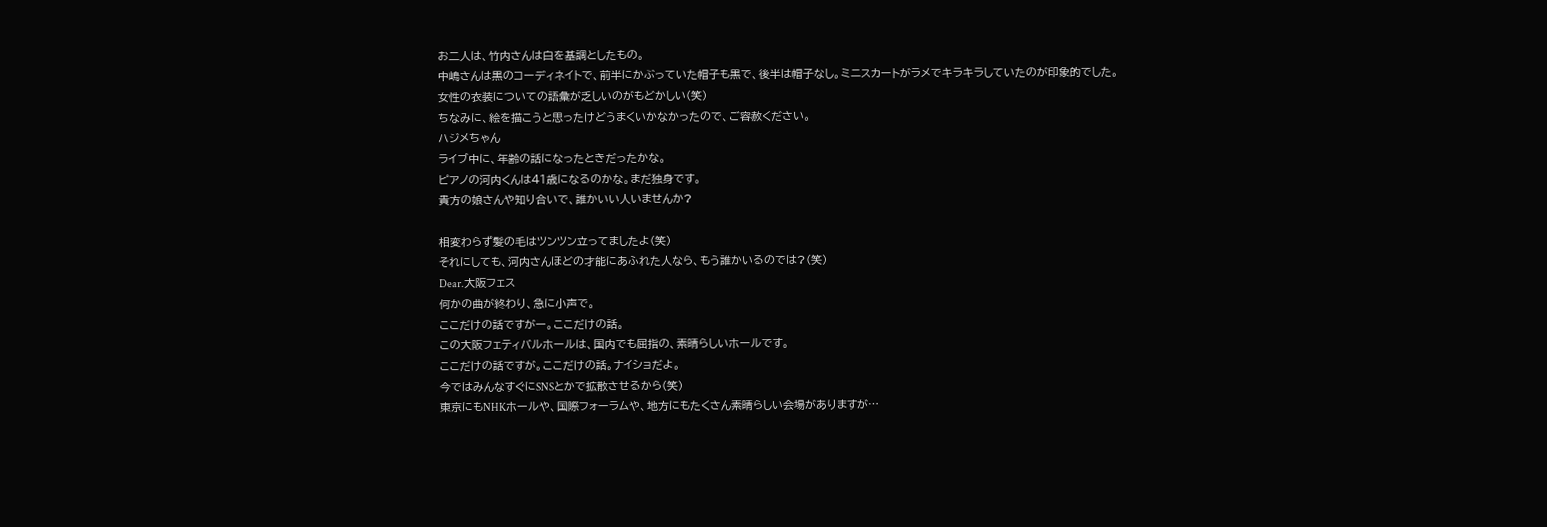お二人は、竹内さんは白を基調としたもの。
中嶋さんは黒のコーディネイトで、前半にかぶっていた帽子も黒で、後半は帽子なし。ミニスカートがラメでキラキラしていたのが印象的でした。
女性の衣装についての語彙が乏しいのがもどかしい(笑)
ちなみに、絵を描こうと思ったけどうまくいかなかったので、ご容赦ください。
ハジメちゃん
ライブ中に、年齢の話になったときだったかな。
ピアノの河内くんは41歳になるのかな。まだ独身です。
貴方の娘さんや知り合いで、誰かいい人いませんか?

相変わらず髪の毛はツンツン立ってましたよ(笑)
それにしても、河内さんほどの才能にあふれた人なら、もう誰かいるのでは?(笑)
Dear.大阪フェス
何かの曲が終わり、急に小声で。
ここだけの話ですがー。ここだけの話。
この大阪フェティバルホールは、国内でも屈指の、素晴らしいホールです。
ここだけの話ですが。ここだけの話。ナイショだよ。
今ではみんなすぐにSNSとかで拡散させるから(笑)
東京にもNHKホールや、国際フォーラムや、地方にもたくさん素晴らしい会場がありますが…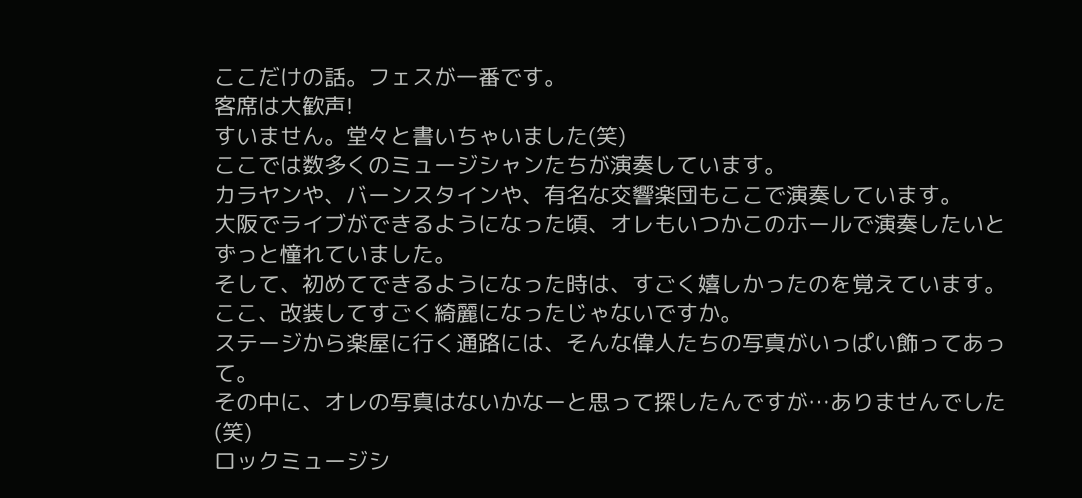ここだけの話。フェスが一番です。
客席は大歓声!
すいません。堂々と書いちゃいました(笑)
ここでは数多くのミュージシャンたちが演奏しています。
カラヤンや、バーンスタインや、有名な交響楽団もここで演奏しています。
大阪でライブができるようになった頃、オレもいつかこのホールで演奏したいとずっと憧れていました。
そして、初めてできるようになった時は、すごく嬉しかったのを覚えています。
ここ、改装してすごく綺麗になったじゃないですか。
ステージから楽屋に行く通路には、そんな偉人たちの写真がいっぱい飾ってあって。
その中に、オレの写真はないかなーと思って探したんですが…ありませんでした(笑)
ロックミュージシ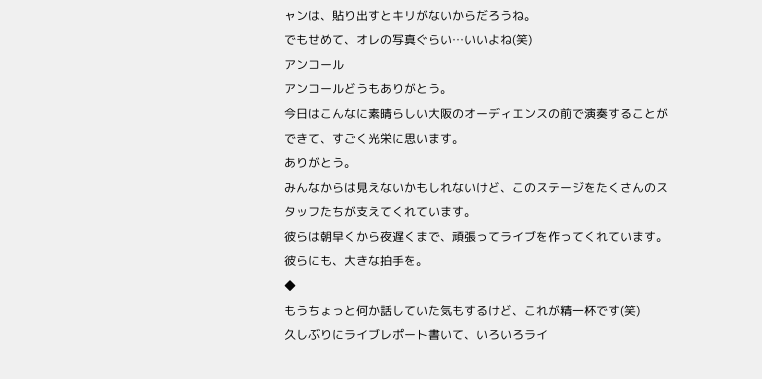ャンは、貼り出すとキリがないからだろうね。
でもせめて、オレの写真ぐらい…いいよね(笑)
アンコール
アンコールどうもありがとう。
今日はこんなに素晴らしい大阪のオーディエンスの前で演奏することができて、すごく光栄に思います。
ありがとう。
みんなからは見えないかもしれないけど、このステージをたくさんのスタッフたちが支えてくれています。
彼らは朝早くから夜遅くまで、頑張ってライブを作ってくれています。彼らにも、大きな拍手を。
◆
もうちょっと何か話していた気もするけど、これが精一杯です(笑)
久しぶりにライブレポート書いて、いろいろライ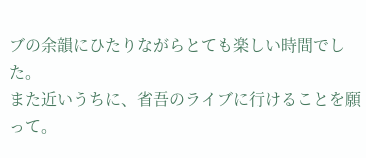ブの余韻にひたりながらとても楽しい時間でした。
また近いうちに、省吾のライブに行けることを願って。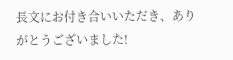長文にお付き合いいただき、ありがとうございました!